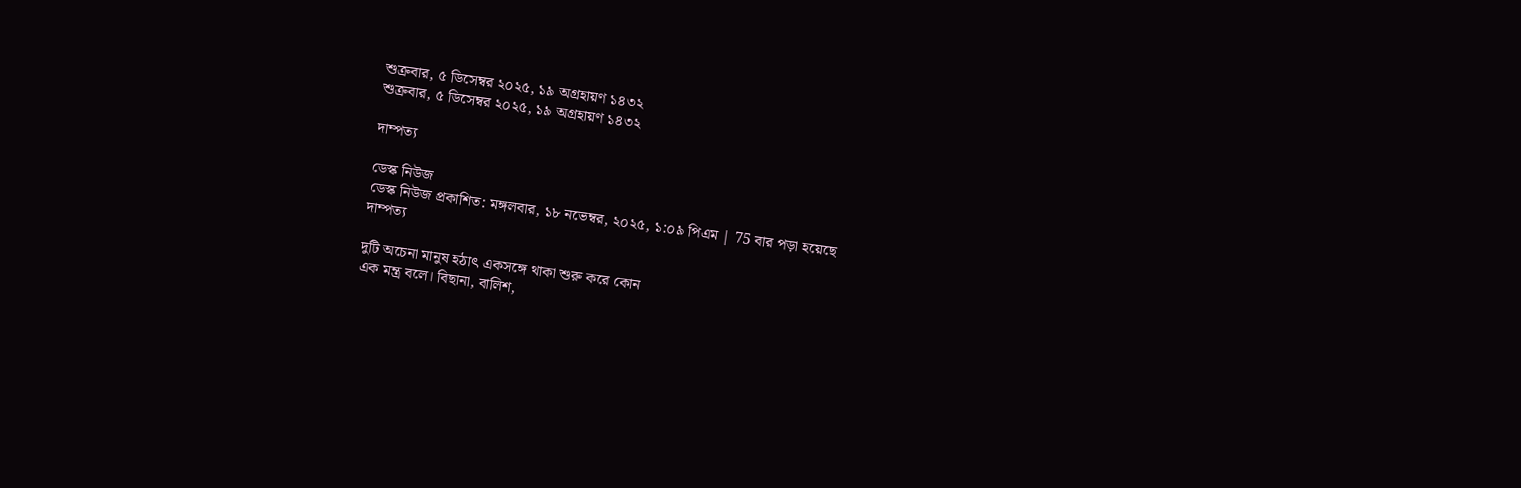শুক্রবার, ৫ ডিসেম্বর ২০২৫, ১৯ অগ্রহায়ণ ১৪৩২
শুক্রবার, ৫ ডিসেম্বর ২০২৫, ১৯ অগ্রহায়ণ ১৪৩২

দাম্পত্য

ডেস্ক নিউজ
ডেস্ক নিউজ প্রকাশিত: মঙ্গলবার, ১৮ নভেম্বর, ২০২৫, ১:০৯ পিএম | 75 বার পড়া হয়েছে
দাম্পত্য

দুটি অচেনা মানুষ হঠাৎ একসঙ্গে থাকা শুরু করে কোন
এক মন্ত্র বলে। বিছানা, বালিশ,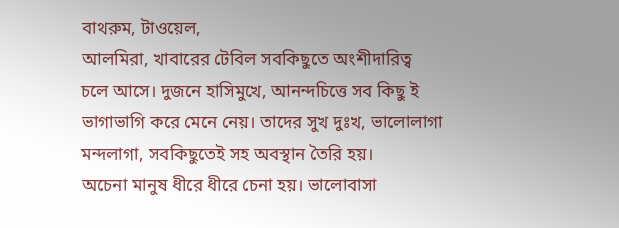বাথরুম, টাওয়েল,
আলমিরা, খাবারের টেবিল সবকিছুতে অংশীদারিত্ব
চলে আসে। দুজনে হাসিমুখে, আনন্দচিত্তে সব কিছু ই
ভাগাভাগি করে মেনে নেয়। তাদের সুখ দুঃখ, ভালোলাগা
মন্দলাগা, সবকিছুতেই সহ অবস্থান তৈরি হয়।
অচেনা মানুষ ধীরে ধীরে চেনা হয়। ভালোবাসা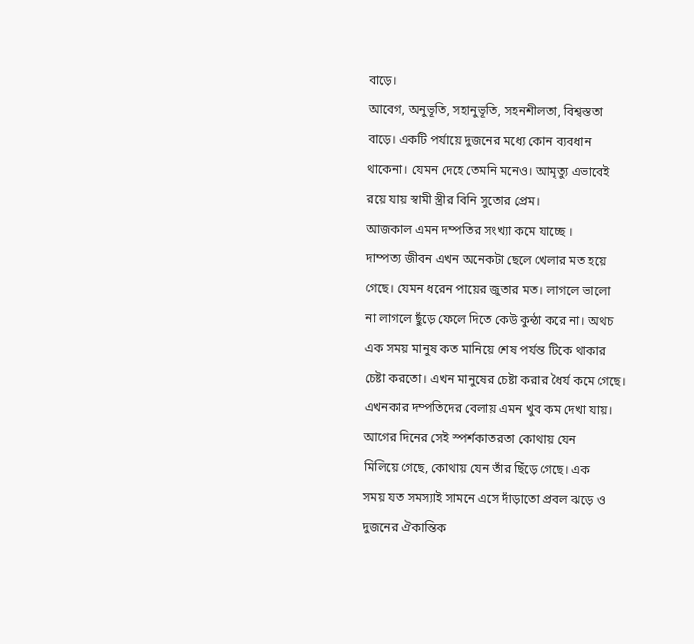বাড়ে।
আবেগ, অনুভূতি, সহানুভূতি, সহনশীলতা, বিশ্বস্ততা
বাড়ে। একটি পর্যায়ে দুজনের মধ্যে কোন ব্যবধান
থাকেনা। যেমন দেহে তেমনি মনেও। আমৃত্যু এভাবেই
রয়ে যায় স্বামী স্ত্রীর বিনি সুতোর প্রেম।
আজকাল এমন দম্পতির সংখ্যা কমে যাচ্ছে ।
দাম্পত্য জীবন এখন অনেকটা ছেলে খেলার মত হয়ে
গেছে। যেমন ধরেন পায়ের জুতার মত। লাগলে ভালো
না লাগলে ছুঁড়ে ফেলে দিতে কেউ কুন্ঠা করে না। অথচ
এক সময় মানুষ কত মানিয়ে শেষ পর্যন্ত টিকে থাকার
চেষ্টা করতো। এখন মানুষের চেষ্টা করার ধৈর্য কমে গেছে।
এখনকার দম্পতিদের বেলায় এমন খুব কম দেখা যায়।
আগের দিনের সেই স্পর্শকাতরতা কোথায় যেন
মিলিয়ে গেছে, কোথায় যেন তাঁর ছিঁড়ে গেছে। এক
সময় যত সমস্যাই সামনে এসে দাঁড়াতো প্রবল ঝড়ে ও
দুজনের ঐকান্তিক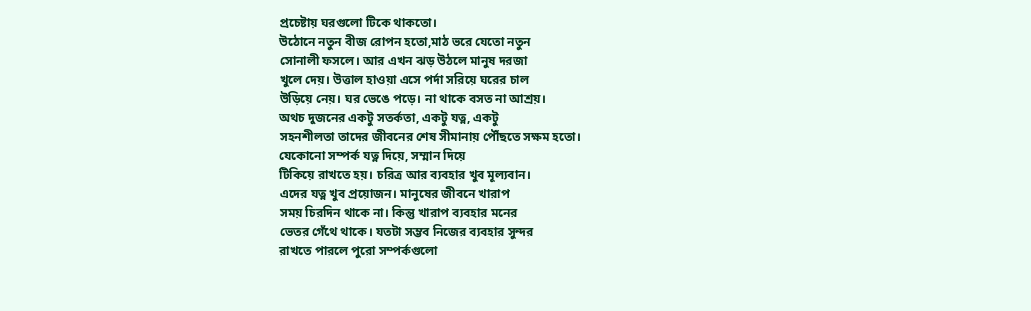প্রচেষ্টায় ঘরগুলো টিকে থাকতো।
উঠোনে নতুন বীজ রোপন হতো,মাঠ ভরে যেতো নতুন
সোনালী ফসলে। আর এখন ঝড় উঠলে মানুষ দরজা
খুলে দেয়। উত্তাল হাওয়া এসে পর্দা সরিয়ে ঘরের চাল
উড়িয়ে নেয়। ঘর ভেঙে পড়ে। না থাকে বসত না আশ্রয়।
অথচ দুজনের একটু সতর্কতা, একটু যত্ন, একটু
সহনশীলতা তাদের জীবনের শেষ সীমানায় পৌঁছতে সক্ষম হতো।
যেকোনো সম্পর্ক যত্ন দিয়ে, সম্মান দিয়ে
টিকিয়ে রাখতে হয়। চরিত্র আর ব্যবহার খুব মূল্যবান।
এদের যত্ন খুব প্রয়োজন। মানুষের জীবনে খারাপ
সময় চিরদিন থাকে না। কিন্তু খারাপ ব্যবহার মনের
ভেতর গেঁথে থাকে। যতটা সম্ভব নিজের ব্যবহার সুন্দর
রাখতে পারলে পুরো সম্পর্কগুলো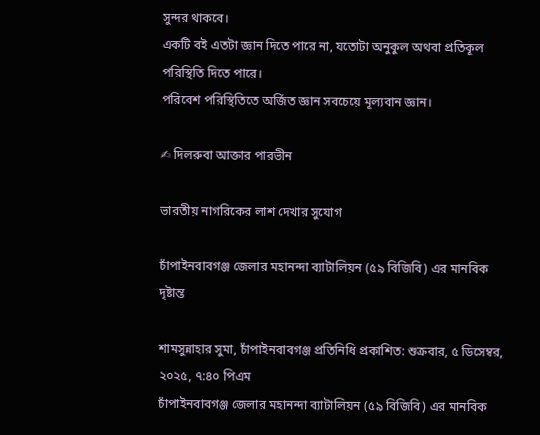সুন্দর থাকবে।
একটি বই এতটা জ্ঞান দিতে পারে না, যতোটা অনুকুল অথবা প্রতিকূল পরিস্থিতি দিতে পারে।
পরিবেশ পরিস্থিতিতে অর্জিত জ্ঞান সবচেয়ে মূল্যবান জ্ঞান।

✍ দিলরুবা আক্তার পারভীন

ভারতীয় নাগরিকের লাশ দেখার সুযোগ

চাঁপাইনবাবগঞ্জ জেলার মহানন্দা ব্যাটালিয়ন (৫৯ বিজিবি) এর মানবিক দৃষ্টান্ত

শামসুন্নাহার সুমা, চাঁপাইনবাবগঞ্জ প্রতিনিধি প্রকাশিত: শুক্রবার, ৫ ডিসেম্বর, ২০২৫, ৭:৪০ পিএম
চাঁপাইনবাবগঞ্জ জেলার মহানন্দা ব্যাটালিয়ন (৫৯ বিজিবি) এর মানবিক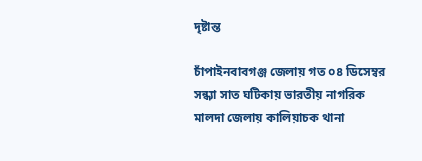দৃষ্টান্ত

চাঁপাইনবাবগঞ্জ জেলায় গত ০৪ ডিসেম্বর সন্ধ্যা সাত ঘটিকায় ভারতীয় নাগরিক মালদা জেলায় কালিয়াচক থানা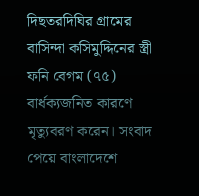দিছতরদিঘির গ্রামের বাসিন্দা কসিমুদ্দিনের স্ত্রী ফনি বেগম (৭৫) বার্ধক্যজনিত কারণে মৃত্যুবরণ করেন। সংবাদ পেয়ে বাংলাদেশে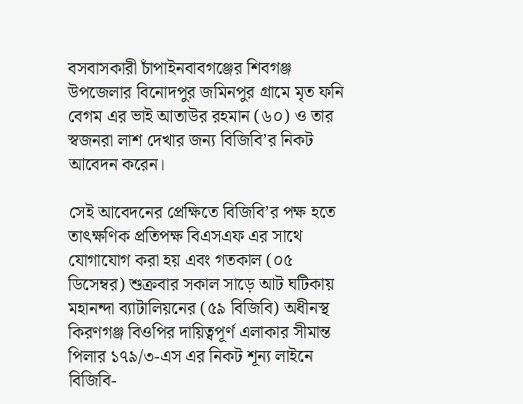বসবাসকারী চাঁপাইনবাবগঞ্জের শিবগঞ্জ উপজেলার বিনোদপুর জমিনপুর গ্রামে মৃত ফনি বেগম এর ভাই আতাউর রহমান (৬০) ও তার স্বজনরা লাশ দেখার জন্য বিজিবি’র নিকট আবেদন করেন।

সেই আবেদনের প্রেক্ষিতে বিজিবি’র পক্ষ হতে তাৎক্ষণিক প্রতিপক্ষ বিএসএফ এর সাথে যোগাযোগ করা হয় এবং গতকাল (০৫ ডিসেম্বর) শুক্রবার সকাল সাড়ে আট ঘটিকায় মহানন্দা ব্যাটালিয়নের (৫৯ বিজিবি) অধীনস্থ কিরণগঞ্জ বিওপির দায়িত্বপূর্ণ এলাকার সীমান্ত পিলার ১৭৯/৩-এস এর নিকট শূন্য লাইনে বিজিবি-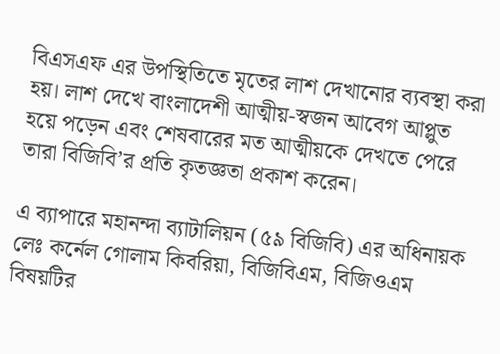বিএসএফ এর উপস্থিতিতে মৃতের লাশ দেখানোর ব্যবস্থা করা হয়। লাশ দেখে বাংলাদেশী আত্মীয়-স্বজন আবেগ আপ্লুত হয়ে পড়েন এবং শেষবারের মত আত্মীয়কে দেখতে পেরে তারা বিজিবি’র প্রতি কৃতজ্ঞতা প্রকাশ করেন।

এ ব্যাপারে মহানন্দা ব্যাটালিয়ন (৫৯ বিজিবি) এর অধিনায়ক লেঃ কর্নেল গোলাম কিবরিয়া, বিজিবিএম, বিজিওএম বিষয়টির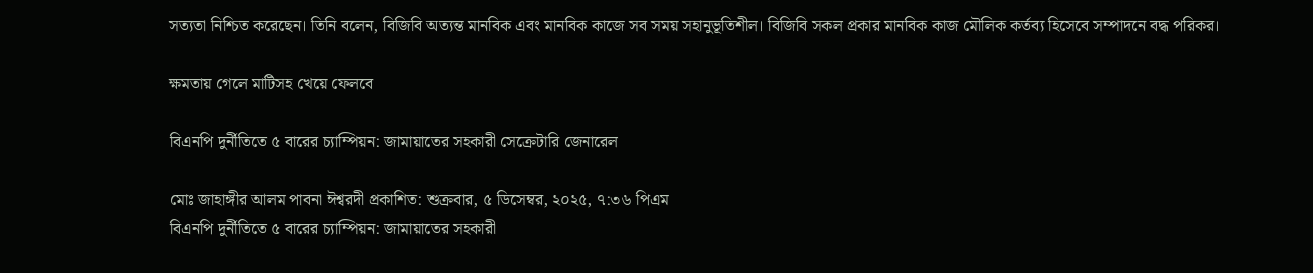সত্যতা নিশ্চিত করেছেন। তিনি বলেন, বিজিবি অত্যন্ত মানবিক এবং মানবিক কাজে সব সময় সহানুভূতিশীল। বিজিবি সকল প্রকার মানবিক কাজ মৌলিক কর্তব্য হিসেবে সম্পাদনে বদ্ধ পরিকর।

ক্ষমতায় গেলে মাটিসহ খেয়ে ফেলবে

বিএনপি দুর্নীতিতে ৫ বারের চ্যাম্পিয়ন: জামায়াতের সহকারী সেক্রেটারি জেনারেল

মোঃ জাহাঙ্গীর আলম পাবনা ঈশ্বরদী প্রকাশিত: শুক্রবার, ৫ ডিসেম্বর, ২০২৫, ৭:৩৬ পিএম
বিএনপি দুর্নীতিতে ৫ বারের চ্যাম্পিয়ন: জামায়াতের সহকারী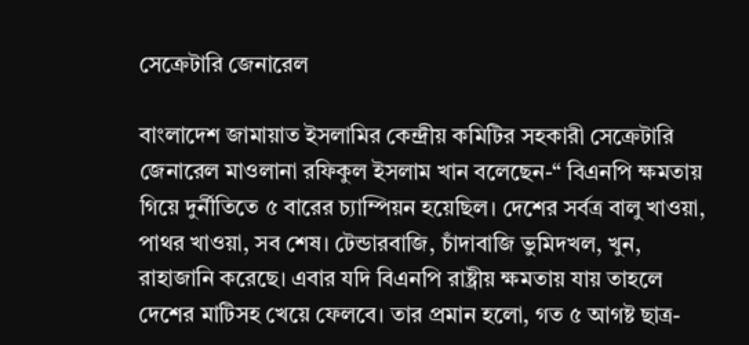সেক্রেটারি জেনারেল

বাংলাদেশ জামায়াত ইসলামির কেন্দ্রীয় কমিটির সহকারী সেক্রেটারি জেনারেল মাওলানা রফিকুল ইসলাম খান বলেছেন-“ বিএনপি ক্ষমতায় গিয়ে দুর্নীতিতে ৫ বারের চ্যাম্পিয়ন হয়েছিল। দেশের সর্বত্র বালু খাওয়া, পাথর খাওয়া, সব শেষ। টেন্ডারবাজি, চাঁদাবাজি ভুমিদখল, খুন, রাহাজানি করেছে। এবার যদি বিএনপি রাষ্ট্রীয় ক্ষমতায় যায় তাহলে দেশের মাটিসহ খেয়ে ফেলবে। তার প্রমান হলো, গত ৫ আগষ্ট ছাত্র-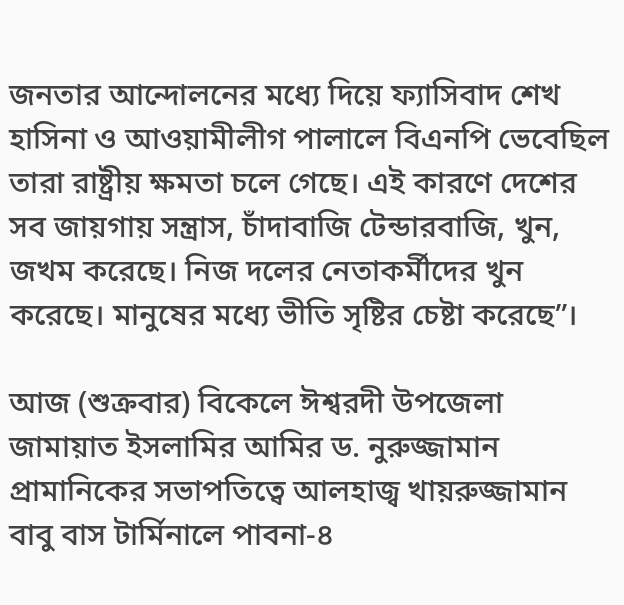জনতার আন্দোলনের মধ্যে দিয়ে ফ্যাসিবাদ শেখ হাসিনা ও আওয়ামীলীগ পালালে বিএনপি ভেবেছিল তারা রাষ্ট্রীয় ক্ষমতা চলে গেছে। এই কারণে দেশের সব জায়গায় সন্ত্রাস, চাঁদাবাজি টেন্ডারবাজি, খুন, জখম করেছে। নিজ দলের নেতাকর্মীদের খুন করেছে। মানুষের মধ্যে ভীতি সৃষ্টির চেষ্টা করেছে”।

আজ (শুক্রবার) বিকেলে ঈশ্বরদী উপজেলা জামায়াত ইসলামির আমির ড. নুরুজ্জামান প্রামানিকের সভাপতিত্বে আলহাজ্ব খায়রুজ্জামান বাবু বাস টার্মিনালে পাবনা-৪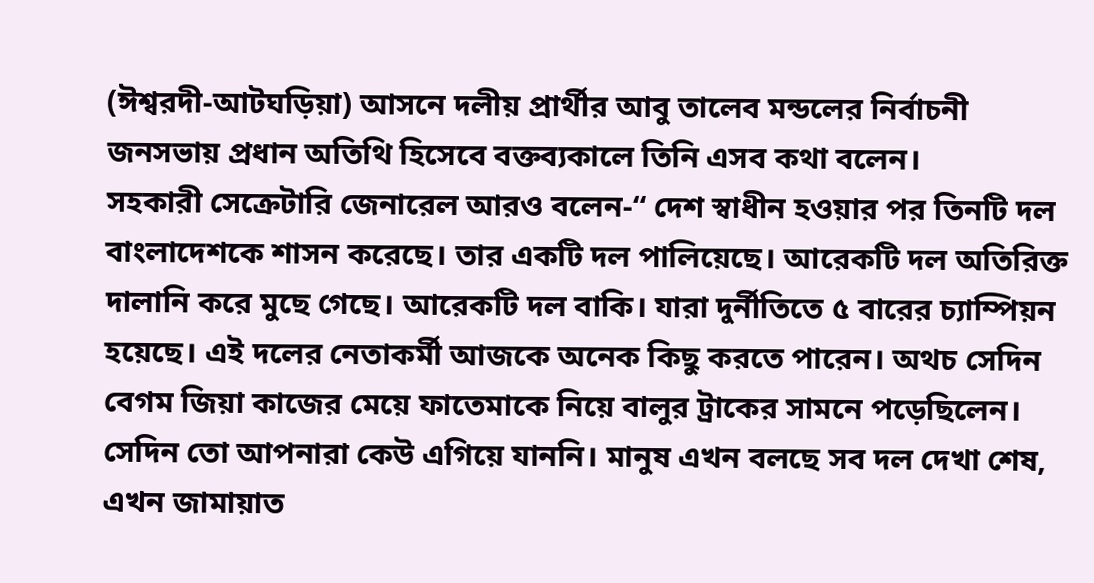(ঈশ্বরদী-আটঘড়িয়া) আসনে দলীয় প্রার্থীর আবু তালেব মন্ডলের নির্বাচনী জনসভায় প্রধান অতিথি হিসেবে বক্তব্যকালে তিনি এসব কথা বলেন।
সহকারী সেক্রেটারি জেনারেল আরও বলেন-“ দেশ স্বাধীন হওয়ার পর তিনটি দল বাংলাদেশকে শাসন করেছে। তার একটি দল পালিয়েছে। আরেকটি দল অতিরিক্ত দালানি করে মুছে গেছে। আরেকটি দল বাকি। যারা দুর্নীতিতে ৫ বারের চ্যাম্পিয়ন হয়েছে। এই দলের নেতাকর্মী আজকে অনেক কিছু করতে পারেন। অথচ সেদিন বেগম জিয়া কাজের মেয়ে ফাতেমাকে নিয়ে বালুর ট্রাকের সামনে পড়েছিলেন। সেদিন তো আপনারা কেউ এগিয়ে যাননি। মানুষ এখন বলছে সব দল দেখা শেষ, এখন জামায়াত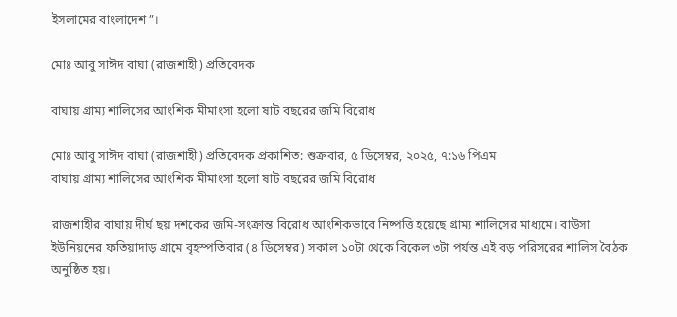ইসলামের বাংলাদেশ”।

মোঃ আবু সাঈদ বাঘা (রাজশাহী) প্রতিবেদক

বাঘায় গ্রাম্য শালিসের আংশিক মীমাংসা হলো ষাট বছরের জমি বিরোধ

মোঃ আবু সাঈদ বাঘা (রাজশাহী) প্রতিবেদক প্রকাশিত: শুক্রবার, ৫ ডিসেম্বর, ২০২৫, ৭:১৬ পিএম
বাঘায় গ্রাম্য শালিসের আংশিক মীমাংসা হলো ষাট বছরের জমি বিরোধ

রাজশাহীর বাঘায় দীর্ঘ ছয় দশকের জমি-সংক্রান্ত বিরোধ আংশিকভাবে নিষ্পত্তি হয়েছে গ্রাম্য শালিসের মাধ্যমে। বাউসা ইউনিয়নের ফতিয়াদাড় গ্রামে বৃহস্পতিবার (৪ ডিসেম্বর) সকাল ১০টা থেকে বিকেল ৩টা পর্যন্ত এই বড় পরিসরের শালিস বৈঠক অনুষ্ঠিত হয়।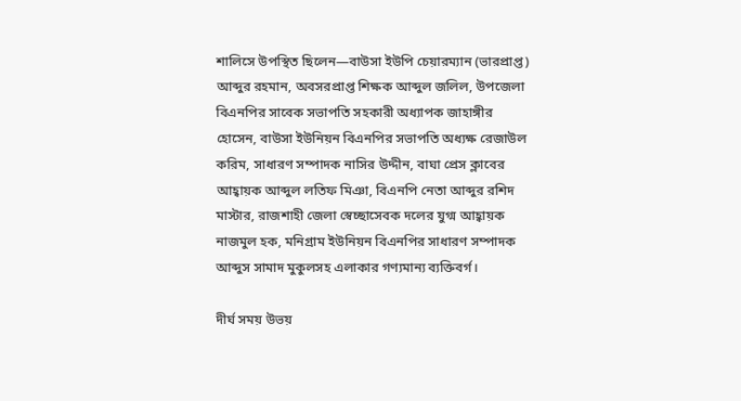শালিসে উপস্থিত ছিলেন—বাউসা ইউপি চেয়ারম্যান (ভারপ্রাপ্ত) আব্দুর রহমান, অবসরপ্রাপ্ত শিক্ষক আব্দুল জলিল, উপজেলা বিএনপির সাবেক সভাপতি সহকারী অধ্যাপক জাহাঙ্গীর হোসেন, বাউসা ইউনিয়ন বিএনপির সভাপতি অধ্যক্ষ রেজাউল করিম, সাধারণ সম্পাদক নাসির উদ্দীন, বাঘা প্রেস ক্লাবের আহ্বায়ক আব্দুল লতিফ মিঞা, বিএনপি নেতা আব্দুর রশিদ মাস্টার, রাজশাহী জেলা স্বেচ্ছাসেবক দলের যুগ্ম আহ্বায়ক নাজমুল হক, মনিগ্রাম ইউনিয়ন বিএনপির সাধারণ সম্পাদক আব্দুস সামাদ মুকুলসহ এলাকার গণ্যমান্য ব্যক্তিবর্গ।

দীর্ঘ সময় উভয়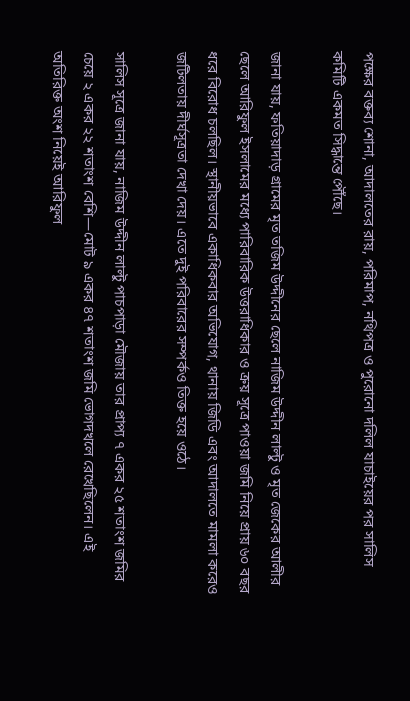পক্ষের বক্তব্য শোনা, আদালতের রায়, পরিমাপ, নথিপত্র ও পুরোনো দলিল যাচাইয়ের পর সালিস কমিটি একমত সিদ্ধান্তে পৌঁছে।

জানা যায়, ফতিয়াদাড় গ্রামের মৃত তজিম উদ্দীনের ছেলে নাজিম উদ্দীন লাল্টু ও মৃত জেকের আলীর ছেলে আরিফুল ইসলামের মধ্যে পারিবারিক উত্তরাধিকার ও ক্রয় সূত্রে পাওয়া জমি নিয়ে প্রায় ৬০ বছর ধরে বিরোধ চলছিল। স্থানীয়ভাবে একাধিকবার অভিযোগ, থানায় জিডি এবং আদালতে মামলা করেও জটিলতায় দীর্ঘসূত্রতা দেখা দেয়। এতে দুই পরিবারের সম্পর্কও তিক্ত হয়ে ওঠে।

সালিস সূত্রে জানা যায়, নাজিম উদ্দীন লাল্টু পাচপাড়া মৌজায় তার প্রাপ্য ৭ একর ২৫ শতাংশ জমির চেয়ে ২ একর ২২ শতাংশ বেশি—মোট ৯ একর ৪৭ শতাংশ জমি ভোগদখলে রেখেছিলেন। এই অতিরিক্ত অংশ নিয়েই আরিফুল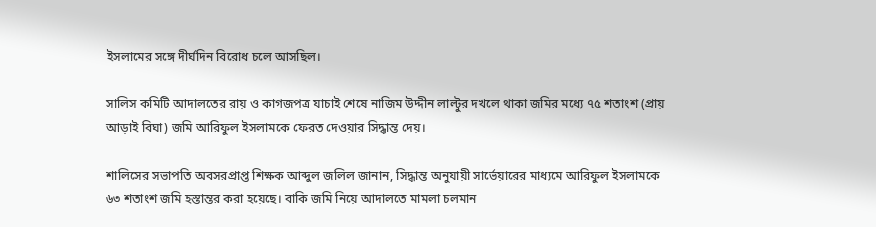ইসলামের সঙ্গে দীর্ঘদিন বিরোধ চলে আসছিল।

সালিস কমিটি আদালতের রায় ও কাগজপত্র যাচাই শেষে নাজিম উদ্দীন লাল্টুর দখলে থাকা জমির মধ্যে ৭৫ শতাংশ (প্রায় আড়াই বিঘা) জমি আরিফুল ইসলামকে ফেরত দেওয়ার সিদ্ধান্ত দেয়।

শালিসের সভাপতি অবসরপ্রাপ্ত শিক্ষক আব্দুল জলিল জানান, সিদ্ধান্ত অনুযায়ী সার্ভেয়ারের মাধ্যমে আরিফুল ইসলামকে ৬৩ শতাংশ জমি হস্তান্তর করা হয়েছে। বাকি জমি নিয়ে আদালতে মামলা চলমান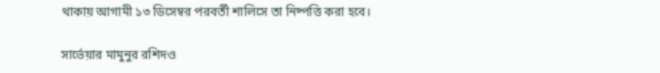থাকায় আগামী ১৩ ডিসেম্বর পরবর্তী শালিসে তা নিষ্পত্তি করা হবে।

সার্ভেয়ার মামুনুর রশিদও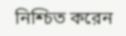নিশ্চিত করেন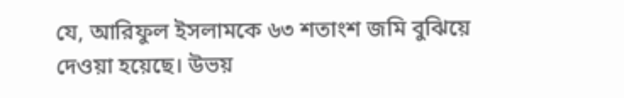যে, আরিফুল ইসলামকে ৬৩ শতাংশ জমি বুঝিয়ে দেওয়া হয়েছে। উভয়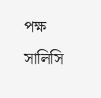পক্ষ সালিসি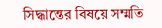সিদ্ধান্তের বিষয়ে সম্মতি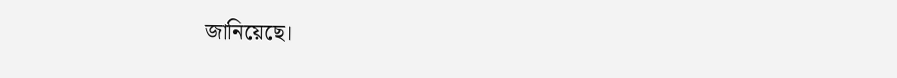জানিয়েছে।